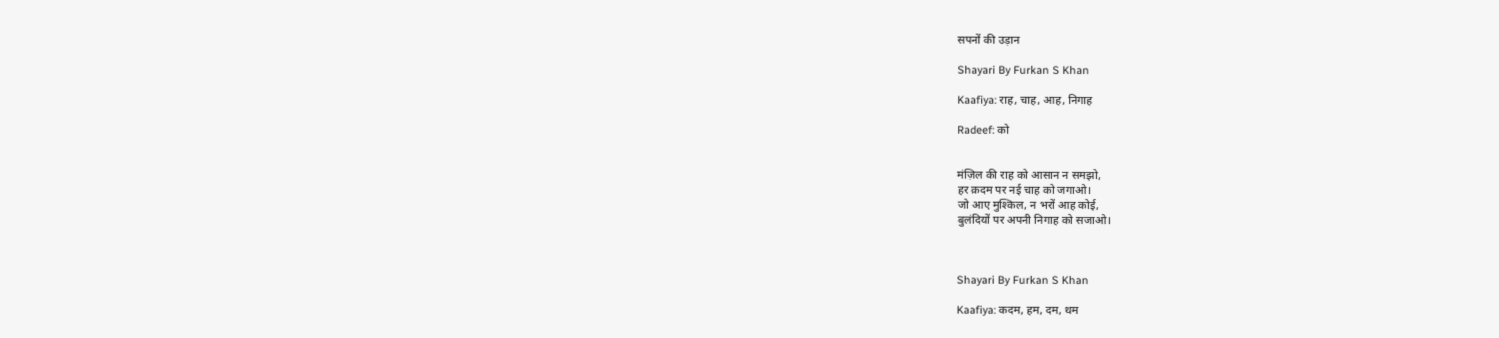सपनों की उड़ान

Shayari By Furkan S Khan

Kaafiya: राह, चाह, आह, निगाह

Radeef: को


मंज़िल की राह को आसान न समझो,
हर क़दम पर नई चाह को जगाओ।
जो आए मुश्किल, न भरों आह कोई,
बुलंदियों पर अपनी निगाह को सजाओ।



Shayari By Furkan S Khan

Kaafiya: कदम, हम, दम, थम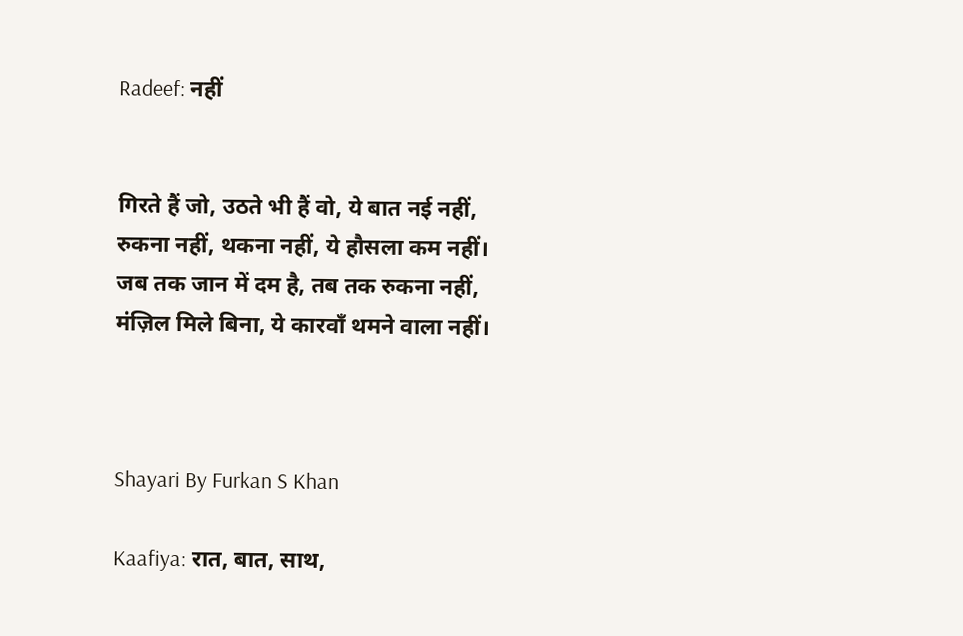Radeef: नहीं


गिरते हैं जो, उठते भी हैं वो, ये बात नई नहीं,
रुकना नहीं, थकना नहीं, ये हौसला कम नहीं।
जब तक जान में दम है, तब तक रुकना नहीं,
मंज़िल मिले बिना, ये कारवाँ थमने वाला नहीं।



Shayari By Furkan S Khan

Kaafiya: रात, बात, साथ,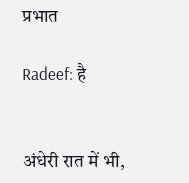प्रभात

Radeef: है


अंधेरी रात में भी,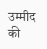उम्मीद की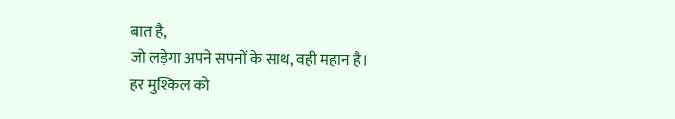बात है,
जो लड़ेगा अपने सपनों के साथ, वही महान है।
हर मुश्किल को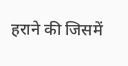हराने की जिसमें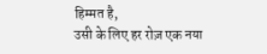हिम्मत है,
उसी के लिए हर रोज़ एक नया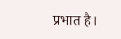प्रभात है।